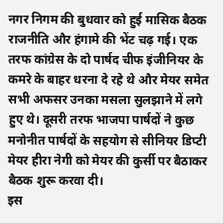नगर निगम की बुधवार को हुई मासिक बैठक राजनीति और हंगामे की भेंट चढ़ गई। एक तरफ कांग्रेस के दो पार्षद चीफ इंजीनियर के कमरे के बाहर धरना दे रहे थे और मेयर समेत सभी अफसर उनका मसला सुलझाने में लगे हुए थे। दूसरी तरफ भाजपा पार्षदों ने कुछ मनोनीत पार्षदों के सहयोग से सीनियर डिप्टी मेयर हीरा नेगी को मेयर की कुर्सी पर बैठाकर बैठक शुरू करवा दी।
इस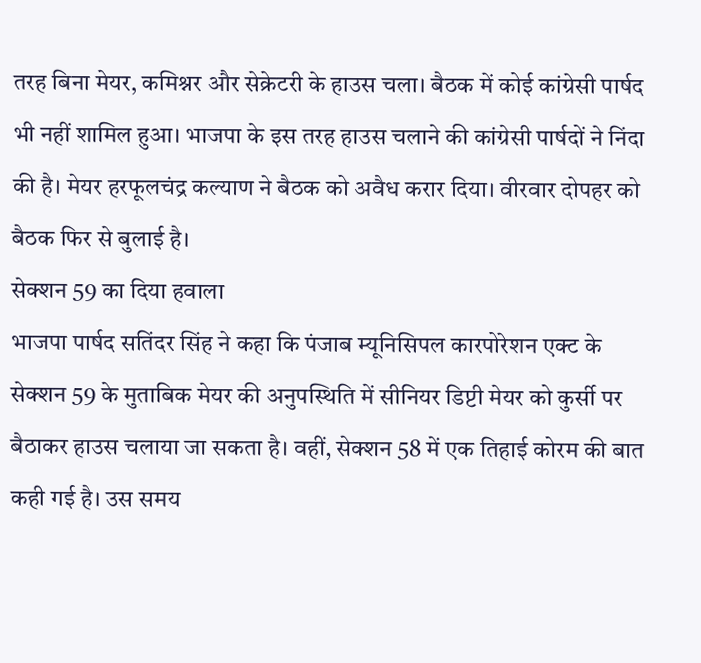तरह बिना मेयर, कमिश्नर और सेक्रेटरी के हाउस चला। बैठक में कोई कांग्रेसी पार्षद भी नहीं शामिल हुआ। भाजपा के इस तरह हाउस चलाने की कांग्रेसी पार्षदों ने निंदा की है। मेयर हरफूलचंद्र कल्याण ने बैठक को अवैध करार दिया। वीरवार दोपहर को बैठक फिर से बुलाई है।
सेक्शन 59 का दिया हवाला
भाजपा पार्षद सतिंदर सिंह ने कहा कि पंजाब म्यूनिसिपल कारपोरेशन एक्ट के सेक्शन 59 के मुताबिक मेयर की अनुपस्थिति में सीनियर डिप्टी मेयर को कुर्सी पर बैठाकर हाउस चलाया जा सकता है। वहीं, सेक्शन 58 में एक तिहाई कोरम की बात कही गई है। उस समय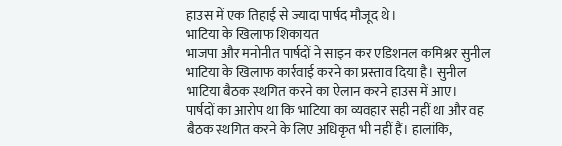हाउस में एक तिहाई से ज्यादा पार्षद मौजूद थे।
भाटिया के खिलाफ शिकायत
भाजपा और मनोनीत पार्षदों ने साइन कर एडिशनल कमिश्नर सुनील भाटिया के खिलाफ कार्रवाई करने का प्रस्ताव दिया है। सुनील भाटिया बैठक स्थगित करने का ऐलान करने हाउस में आए।
पार्षदों का आरोप था कि भाटिया का व्यवहार सही नहीं था और वह बैठक स्थगित करने के लिए अधिकृत भी नहीं हैं। हालांकि,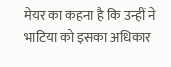मेयर का कहना है कि उन्हीं ने भाटिया को इसका अधिकार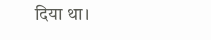दिया था।